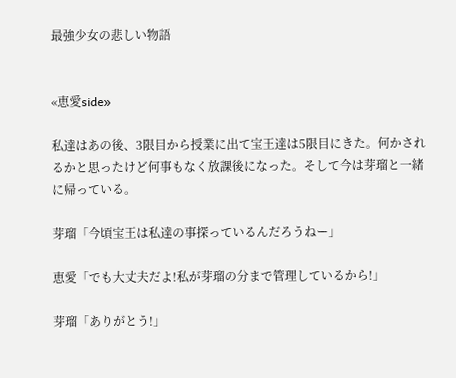最強少女の悲しい物語


«恵愛side»

私達はあの後、3限目から授業に出て宝王達は5限目にきた。何かされるかと思ったけど何事もなく放課後になった。そして今は芽瑠と一緒に帰っている。

芽瑠「今頃宝王は私達の事探っているんだろうねー」

恵愛「でも大丈夫だよ!私が芽瑠の分まで管理しているから!」

芽瑠「ありがとう!」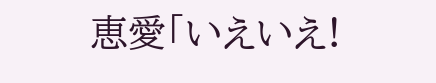恵愛「いえいえ!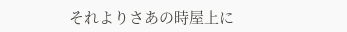それよりさあの時屋上に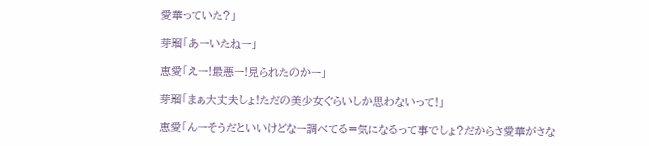愛華っていた?」

芽瑠「あーいたねー」

恵愛「えー!最悪ー!見られたのかー」

芽瑠「まぁ大丈夫しょ!ただの美少女ぐらいしか思わないって!」

恵愛「んーそうだといいけどなー調べてる=気になるって事でしょ?だからさ愛華がさな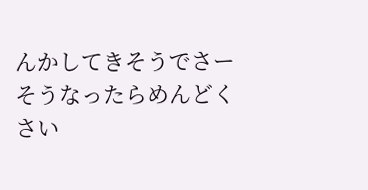んかしてきそうでさーそうなったらめんどくさい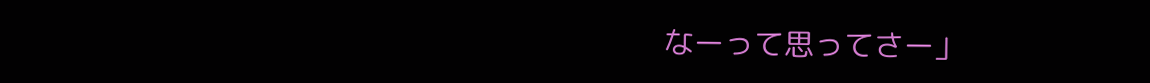なーって思ってさー」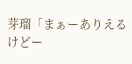芽瑠「まぁーありえるけどー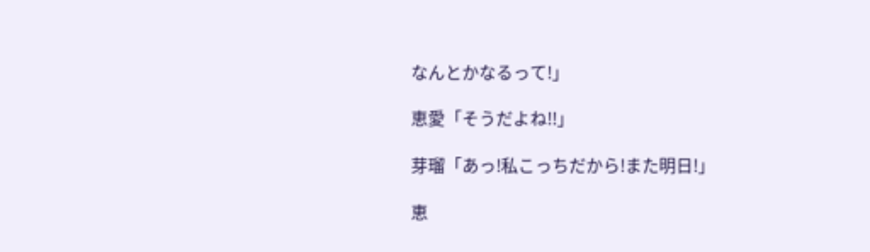なんとかなるって!」

恵愛「そうだよね!!」

芽瑠「あっ!私こっちだから!また明日!」

恵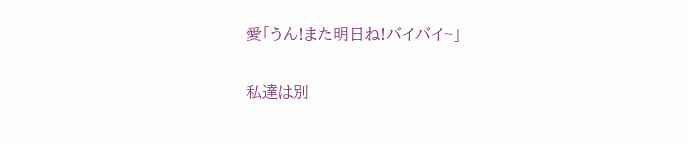愛「うん!また明日ね!バイバイ~」

私達は別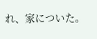れ、家についた。